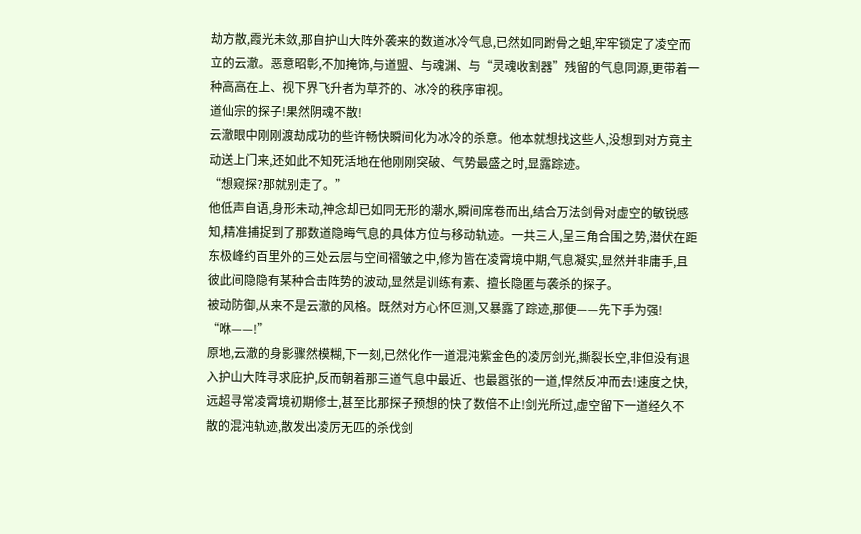劫方散,霞光未敛,那自护山大阵外袭来的数道冰冷气息,已然如同跗骨之蛆,牢牢锁定了凌空而立的云澈。恶意昭彰,不加掩饰,与道盟、与魂渊、与“灵魂收割器”残留的气息同源,更带着一种高高在上、视下界飞升者为草芥的、冰冷的秩序审视。
道仙宗的探子!果然阴魂不散!
云澈眼中刚刚渡劫成功的些许畅快瞬间化为冰冷的杀意。他本就想找这些人,没想到对方竟主动送上门来,还如此不知死活地在他刚刚突破、气势最盛之时,显露踪迹。
“想窥探?那就别走了。”
他低声自语,身形未动,神念却已如同无形的潮水,瞬间席卷而出,结合万法剑骨对虚空的敏锐感知,精准捕捉到了那数道隐晦气息的具体方位与移动轨迹。一共三人,呈三角合围之势,潜伏在距东极峰约百里外的三处云层与空间褶皱之中,修为皆在凌霄境中期,气息凝实,显然并非庸手,且彼此间隐隐有某种合击阵势的波动,显然是训练有素、擅长隐匿与袭杀的探子。
被动防御,从来不是云澈的风格。既然对方心怀叵测,又暴露了踪迹,那便——先下手为强!
“咻——!”
原地,云澈的身影骤然模糊,下一刻,已然化作一道混沌紫金色的凌厉剑光,撕裂长空,非但没有退入护山大阵寻求庇护,反而朝着那三道气息中最近、也最嚣张的一道,悍然反冲而去!速度之快,远超寻常凌霄境初期修士,甚至比那探子预想的快了数倍不止!剑光所过,虚空留下一道经久不散的混沌轨迹,散发出凌厉无匹的杀伐剑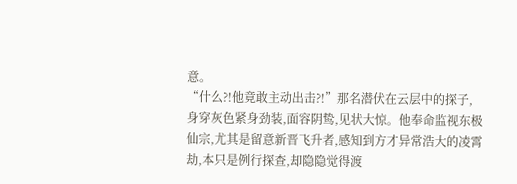意。
“什么?!他竟敢主动出击?!”那名潜伏在云层中的探子,身穿灰色紧身劲装,面容阴鸷,见状大惊。他奉命监视东极仙宗,尤其是留意新晋飞升者,感知到方才异常浩大的凌霄劫,本只是例行探查,却隐隐觉得渡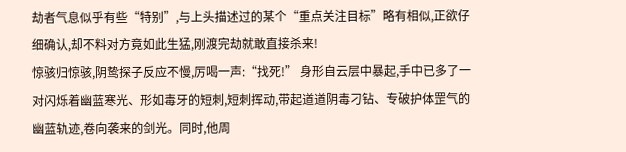劫者气息似乎有些“特别”,与上头描述过的某个“重点关注目标”略有相似,正欲仔细确认,却不料对方竟如此生猛,刚渡完劫就敢直接杀来!
惊骇归惊骇,阴鸷探子反应不慢,厉喝一声:“找死!” 身形自云层中暴起,手中已多了一对闪烁着幽蓝寒光、形如毒牙的短刺,短刺挥动,带起道道阴毒刁钻、专破护体罡气的幽蓝轨迹,卷向袭来的剑光。同时,他周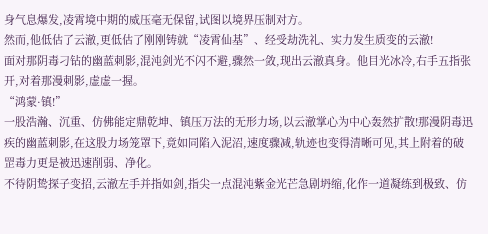身气息爆发,凌霄境中期的威压毫无保留,试图以境界压制对方。
然而,他低估了云澈,更低估了刚刚铸就“凌霄仙基”、经受劫洗礼、实力发生质变的云澈!
面对那阴毒刁钻的幽蓝刺影,混沌剑光不闪不避,骤然一敛,现出云澈真身。他目光冰冷,右手五指张开,对着那漫刺影,虚虚一握。
“鸿蒙·镇!”
一股浩瀚、沉重、仿佛能定鼎乾坤、镇压万法的无形力场,以云澈掌心为中心轰然扩散!那漫阴毒迅疾的幽蓝刺影,在这股力场笼罩下,竟如同陷入泥沼,速度骤减,轨迹也变得清晰可见,其上附着的破罡毒力更是被迅速削弱、净化。
不待阴鸷探子变招,云澈左手并指如剑,指尖一点混沌紫金光芒急剧坍缩,化作一道凝练到极致、仿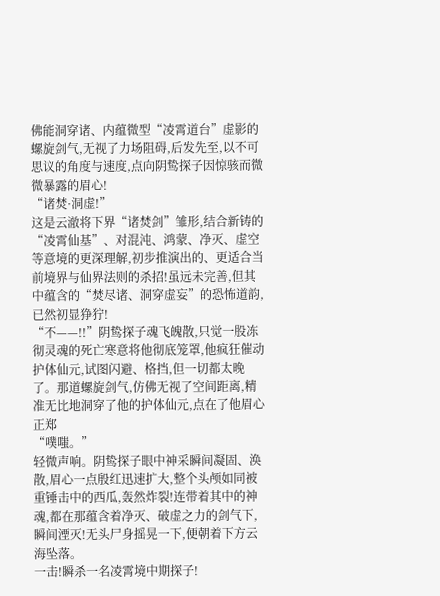佛能洞穿诸、内蕴微型“凌霄道台”虚影的螺旋剑气,无视了力场阻碍,后发先至,以不可思议的角度与速度,点向阴鸷探子因惊骇而微微暴露的眉心!
“诸焚·洞虚!”
这是云澈将下界“诸焚剑”雏形,结合新铸的“凌霄仙基”、对混沌、鸿蒙、净灭、虚空等意境的更深理解,初步推演出的、更适合当前境界与仙界法则的杀招!虽远未完善,但其中蕴含的“焚尽诸、洞穿虚妄”的恐怖道韵,已然初显狰狞!
“不——!!”阴鸷探子魂飞魄散,只觉一股冻彻灵魂的死亡寒意将他彻底笼罩,他疯狂催动护体仙元,试图闪避、格挡,但一切都太晚了。那道螺旋剑气,仿佛无视了空间距离,精准无比地洞穿了他的护体仙元,点在了他眉心正郑
“噗嗤。”
轻微声响。阴鸷探子眼中神采瞬间凝固、涣散,眉心一点殷红迅速扩大,整个头颅如同被重锤击中的西瓜,轰然炸裂!连带着其中的神魂,都在那蕴含着净灭、破虚之力的剑气下,瞬间湮灭!无头尸身摇晃一下,便朝着下方云海坠落。
一击!瞬杀一名凌霄境中期探子!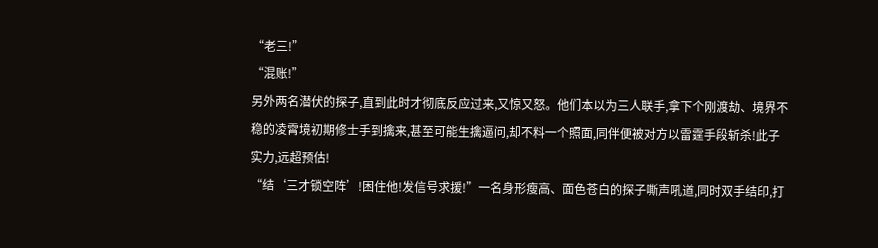“老三!”
“混账!”
另外两名潜伏的探子,直到此时才彻底反应过来,又惊又怒。他们本以为三人联手,拿下个刚渡劫、境界不稳的凌霄境初期修士手到擒来,甚至可能生擒逼问,却不料一个照面,同伴便被对方以雷霆手段斩杀!此子实力,远超预估!
“结‘三才锁空阵’!困住他!发信号求援!”一名身形瘦高、面色苍白的探子嘶声吼道,同时双手结印,打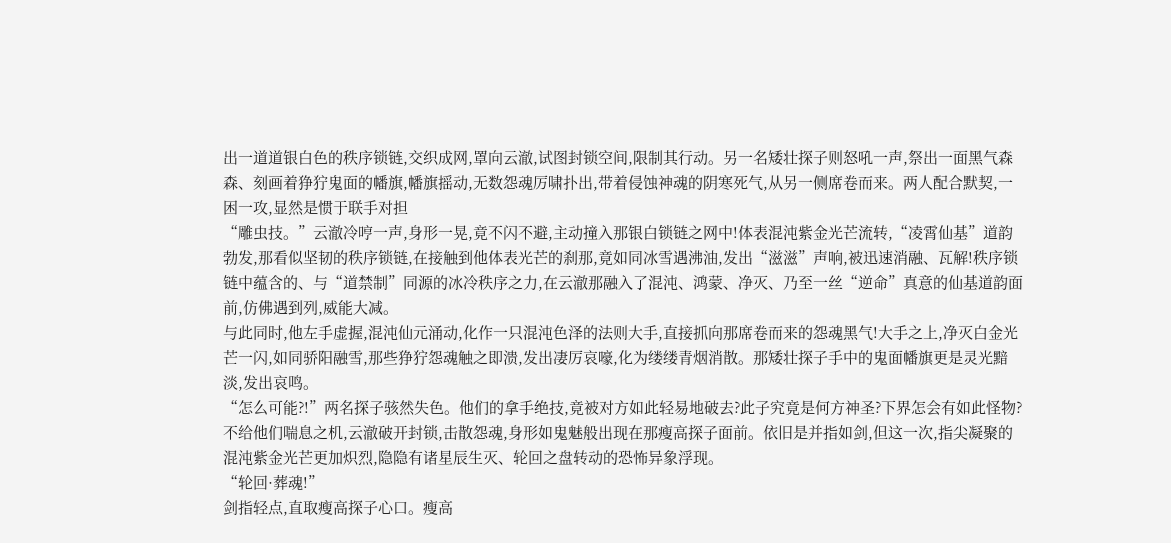出一道道银白色的秩序锁链,交织成网,罩向云澈,试图封锁空间,限制其行动。另一名矮壮探子则怒吼一声,祭出一面黑气森森、刻画着狰狞鬼面的幡旗,幡旗摇动,无数怨魂厉啸扑出,带着侵蚀神魂的阴寒死气,从另一侧席卷而来。两人配合默契,一困一攻,显然是惯于联手对担
“雕虫技。”云澈冷哼一声,身形一晃,竟不闪不避,主动撞入那银白锁链之网中!体表混沌紫金光芒流转,“凌霄仙基”道韵勃发,那看似坚韧的秩序锁链,在接触到他体表光芒的刹那,竟如同冰雪遇沸油,发出“滋滋”声响,被迅速消融、瓦解!秩序锁链中蕴含的、与“道禁制”同源的冰冷秩序之力,在云澈那融入了混沌、鸿蒙、净灭、乃至一丝“逆命”真意的仙基道韵面前,仿佛遇到列,威能大减。
与此同时,他左手虚握,混沌仙元涌动,化作一只混沌色泽的法则大手,直接抓向那席卷而来的怨魂黑气!大手之上,净灭白金光芒一闪,如同骄阳融雪,那些狰狞怨魂触之即溃,发出凄厉哀嚎,化为缕缕青烟消散。那矮壮探子手中的鬼面幡旗更是灵光黯淡,发出哀鸣。
“怎么可能?!”两名探子骇然失色。他们的拿手绝技,竟被对方如此轻易地破去?此子究竟是何方神圣?下界怎会有如此怪物?
不给他们喘息之机,云澈破开封锁,击散怨魂,身形如鬼魅般出现在那瘦高探子面前。依旧是并指如剑,但这一次,指尖凝聚的混沌紫金光芒更加炽烈,隐隐有诸星辰生灭、轮回之盘转动的恐怖异象浮现。
“轮回·葬魂!”
剑指轻点,直取瘦高探子心口。瘦高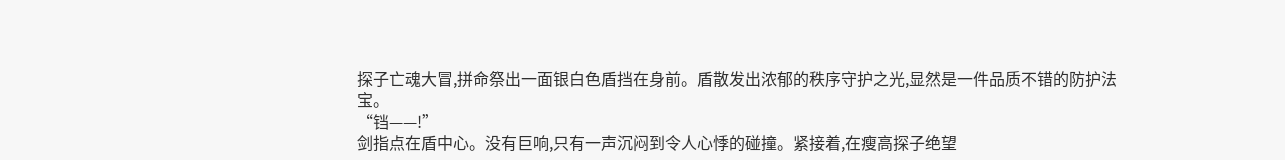探子亡魂大冒,拼命祭出一面银白色盾挡在身前。盾散发出浓郁的秩序守护之光,显然是一件品质不错的防护法宝。
“铛——!”
剑指点在盾中心。没有巨响,只有一声沉闷到令人心悸的碰撞。紧接着,在瘦高探子绝望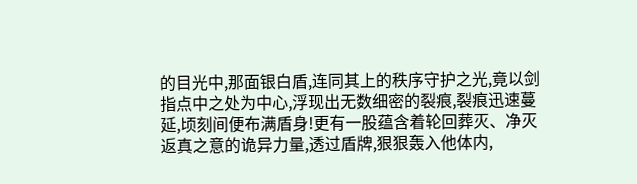的目光中,那面银白盾,连同其上的秩序守护之光,竟以剑指点中之处为中心,浮现出无数细密的裂痕,裂痕迅速蔓延,顷刻间便布满盾身!更有一股蕴含着轮回葬灭、净灭返真之意的诡异力量,透过盾牌,狠狠轰入他体内,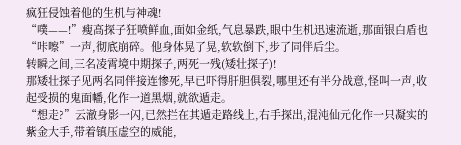疯狂侵蚀着他的生机与神魂!
“噗——!”瘦高探子狂喷鲜血,面如金纸,气息暴跌,眼中生机迅速流逝,那面银白盾也“咔嚓”一声,彻底崩碎。他身体晃了晃,软软倒下,步了同伴后尘。
转瞬之间,三名凌霄境中期探子,两死一残(矮壮探子)!
那矮壮探子见两名同伴接连惨死,早已吓得肝胆俱裂,哪里还有半分战意,怪叫一声,收起受损的鬼面幡,化作一道黑烟,就欲遁走。
“想走?”云澈身影一闪,已然拦在其遁走路线上,右手探出,混沌仙元化作一只凝实的紫金大手,带着镇压虚空的威能,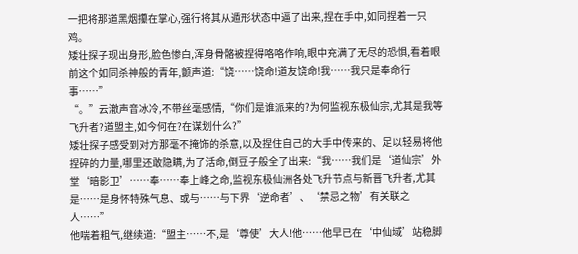一把将那道黑烟攥在掌心,强行将其从遁形状态中逼了出来,捏在手中,如同捏着一只鸡。
矮壮探子现出身形,脸色惨白,浑身骨骼被捏得咯咯作响,眼中充满了无尽的恐惧,看着眼前这个如同杀神般的青年,颤声道:“饶……饶命!道友饶命!我……我只是奉命行事……”
“。”云澈声音冰冷,不带丝毫感情,“你们是谁派来的?为何监视东极仙宗,尤其是我等飞升者?道盟主,如今何在?在谋划什么?”
矮壮探子感受到对方那毫不掩饰的杀意,以及捏住自己的大手中传来的、足以轻易将他捏碎的力量,哪里还敢隐瞒,为了活命,倒豆子般全了出来:“我……我们是‘道仙宗’外堂‘暗影卫’……奉……奉上峰之命,监视东极仙洲各处飞升节点与新晋飞升者,尤其是……是身怀特殊气息、或与……与下界‘逆命者’、‘禁忌之物’有关联之人……”
他喘着粗气,继续道:“盟主……不,是‘尊使’大人!他……他早已在‘中仙域’站稳脚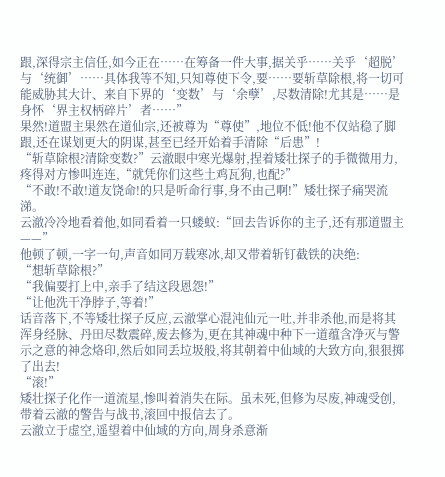跟,深得宗主信任,如今正在……在筹备一件大事,据关乎……关乎‘超脱’与‘统御’……具体我等不知,只知尊使下令,要……要斩草除根,将一切可能威胁其大计、来自下界的‘变数’与‘余孽’,尽数清除!尤其是……是身怀‘界主权柄碎片’者……”
果然!道盟主果然在道仙宗,还被尊为“尊使”,地位不低!他不仅站稳了脚跟,还在谋划更大的阴谋,甚至已经开始着手清除“后患”!
“斩草除根?清除变数?”云澈眼中寒光爆射,捏着矮壮探子的手微微用力,疼得对方惨叫连连,“就凭你们这些土鸡瓦狗,也配?”
“不敢!不敢!道友饶命!的只是听命行事,身不由己啊!”矮壮探子痛哭流涕。
云澈冷冷地看着他,如同看着一只蝼蚁:“回去告诉你的主子,还有那道盟主——”
他顿了顿,一字一句,声音如同万载寒冰,却又带着斩钉截铁的决绝:
“想斩草除根?”
“我偏要打上中,亲手了结这段恩怨!”
“让他洗干净脖子,等着!”
话音落下,不等矮壮探子反应,云澈掌心混沌仙元一吐,并非杀他,而是将其浑身经脉、丹田尽数震碎,废去修为,更在其神魂中种下一道蕴含净灭与警示之意的神念烙印,然后如同丢垃圾般,将其朝着中仙域的大致方向,狠狠掷了出去!
“滚!”
矮壮探子化作一道流星,惨叫着消失在际。虽未死,但修为尽废,神魂受创,带着云澈的警告与战书,滚回中报信去了。
云澈立于虚空,遥望着中仙域的方向,周身杀意渐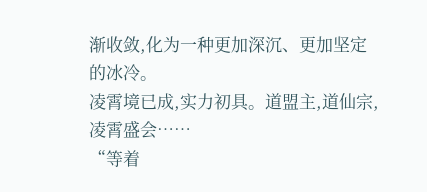渐收敛,化为一种更加深沉、更加坚定的冰冷。
凌霄境已成,实力初具。道盟主,道仙宗,凌霄盛会……
“等着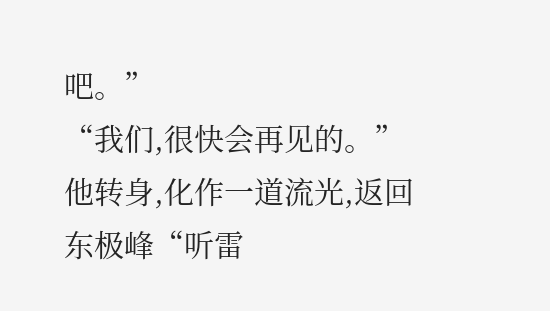吧。”
“我们,很快会再见的。”
他转身,化作一道流光,返回东极峰“听雷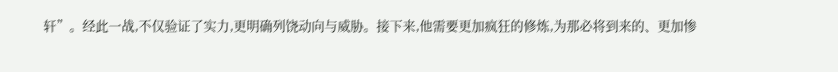轩”。经此一战,不仅验证了实力,更明确列饶动向与威胁。接下来,他需要更加疯狂的修炼,为那必将到来的、更加惨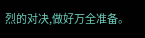烈的对决,做好万全准备。